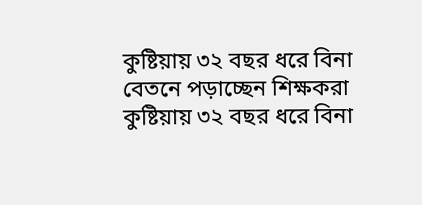কুষ্টিয়ায় ৩২ বছর ধরে বিনা বেতনে পড়াচ্ছেন শিক্ষকরা
কুষ্টিয়ায় ৩২ বছর ধরে বিনা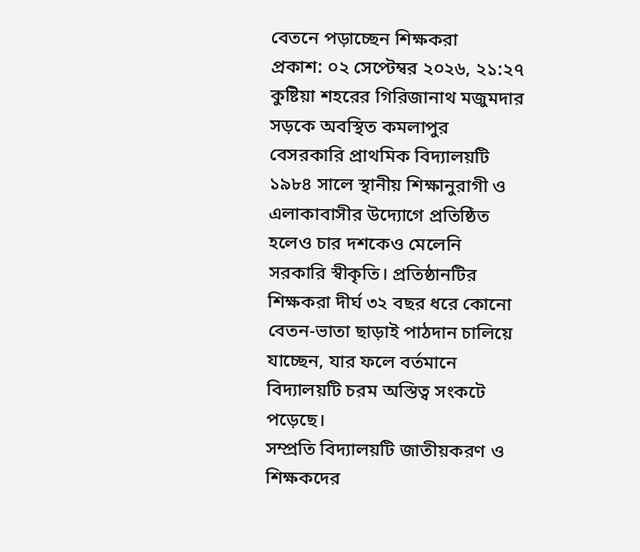বেতনে পড়াচ্ছেন শিক্ষকরা
প্রকাশ: ০২ সেপ্টেম্বর ২০২৬, ২১:২৭
কুষ্টিয়া শহরের গিরিজানাথ মজুমদার সড়কে অবস্থিত কমলাপুর বেসরকারি প্রাথমিক বিদ্যালয়টি ১৯৮৪ সালে স্থানীয় শিক্ষানুরাগী ও এলাকাবাসীর উদ্যোগে প্রতিষ্ঠিত হলেও চার দশকেও মেলেনি সরকারি স্বীকৃতি। প্রতিষ্ঠানটির শিক্ষকরা দীর্ঘ ৩২ বছর ধরে কোনো বেতন-ভাতা ছাড়াই পাঠদান চালিয়ে যাচ্ছেন, যার ফলে বর্তমানে বিদ্যালয়টি চরম অস্তিত্ব সংকটে পড়েছে।
সম্প্রতি বিদ্যালয়টি জাতীয়করণ ও শিক্ষকদের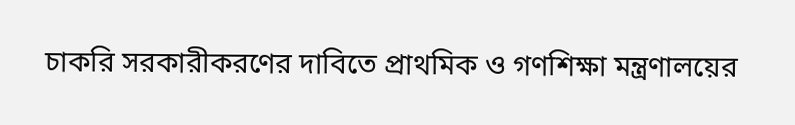চাকরি সরকারীকরণের দাবিতে প্রাথমিক ও গণশিক্ষা মন্ত্রণালয়ের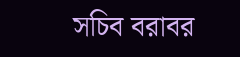সচিব বরাবর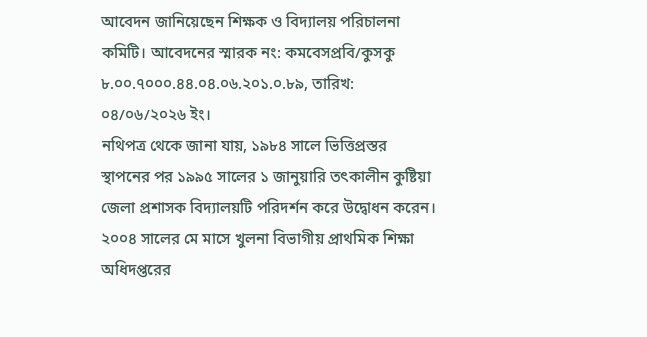আবেদন জানিয়েছেন শিক্ষক ও বিদ্যালয় পরিচালনা কমিটি। আবেদনের স্মারক নং: কমবেসপ্রবি/কুসকু ৮.০০.৭০০০.৪৪.০৪.০৬.২০১.০.৮৯, তারিখ: ০৪/০৬/২০২৬ ইং।
নথিপত্র থেকে জানা যায়, ১৯৮৪ সালে ভিত্তিপ্রস্তর স্থাপনের পর ১৯৯৫ সালের ১ জানুয়ারি তৎকালীন কুষ্টিয়া জেলা প্রশাসক বিদ্যালয়টি পরিদর্শন করে উদ্বোধন করেন। ২০০৪ সালের মে মাসে খুলনা বিভাগীয় প্রাথমিক শিক্ষা অধিদপ্তরের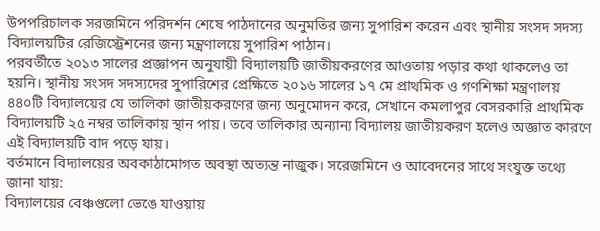উপপরিচালক সরজমিনে পরিদর্শন শেষে পাঠদানের অনুমতির জন্য সুপারিশ করেন এবং স্থানীয় সংসদ সদস্য বিদ্যালয়টির রেজিস্ট্রেশনের জন্য মন্ত্রণালয়ে সুপারিশ পাঠান।
পরবর্তীতে ২০১৩ সালের প্রজ্ঞাপন অনুযায়ী বিদ্যালয়টি জাতীয়করণের আওতায় পড়ার কথা থাকলেও তা হয়নি। স্থানীয় সংসদ সদস্যদের সুপারিশের প্রেক্ষিতে ২০১৬ সালের ১৭ মে প্রাথমিক ও গণশিক্ষা মন্ত্রণালয় ৪৪০টি বিদ্যালয়ের যে তালিকা জাতীয়করণের জন্য অনুমোদন করে, সেখানে কমলাপুর বেসরকারি প্রাথমিক বিদ্যালয়টি ২৫ নম্বর তালিকায় স্থান পায়। তবে তালিকার অন্যান্য বিদ্যালয় জাতীয়করণ হলেও অজ্ঞাত কারণে এই বিদ্যালয়টি বাদ পড়ে যায়।
বর্তমানে বিদ্যালয়ের অবকাঠামোগত অবস্থা অত্যন্ত নাজুক। সরেজমিনে ও আবেদনের সাথে সংযুক্ত তথ্যে জানা যায়:
বিদ্যালয়ের বেঞ্চগুলো ভেঙে যাওয়ায়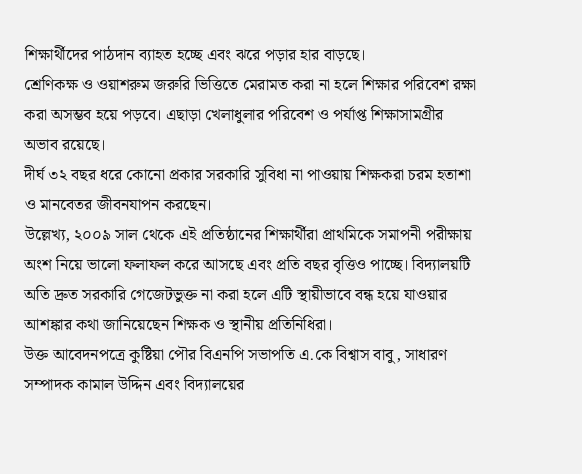শিক্ষার্থীদের পাঠদান ব্যাহত হচ্ছে এবং ঝরে পড়ার হার বাড়ছে।
শ্রেণিকক্ষ ও ওয়াশরুম জরুরি ভিত্তিতে মেরামত করা না হলে শিক্ষার পরিবেশ রক্ষা করা অসম্ভব হয়ে পড়বে। এছাড়া খেলাধুলার পরিবেশ ও পর্যাপ্ত শিক্ষাসামগ্রীর অভাব রয়েছে।
দীর্ঘ ৩২ বছর ধরে কোনো প্রকার সরকারি সুবিধা না পাওয়ায় শিক্ষকরা চরম হতাশা ও মানবেতর জীবনযাপন করছেন।
উল্লেখ্য, ২০০৯ সাল থেকে এই প্রতিষ্ঠানের শিক্ষার্থীরা প্রাথমিকে সমাপনী পরীক্ষায় অংশ নিয়ে ভালো ফলাফল করে আসছে এবং প্রতি বছর বৃত্তিও পাচ্ছে। বিদ্যালয়টি অতি দ্রুত সরকারি গেজেটভুক্ত না করা হলে এটি স্থায়ীভাবে বন্ধ হয়ে যাওয়ার আশঙ্কার কথা জানিয়েছেন শিক্ষক ও স্থানীয় প্রতিনিধিরা।
উক্ত আবেদনপত্রে কুষ্টিয়া পৌর বিএনপি সভাপতি এ.কে বিশ্বাস বাবু, সাধারণ সম্পাদক কামাল উদ্দিন এবং বিদ্যালয়ের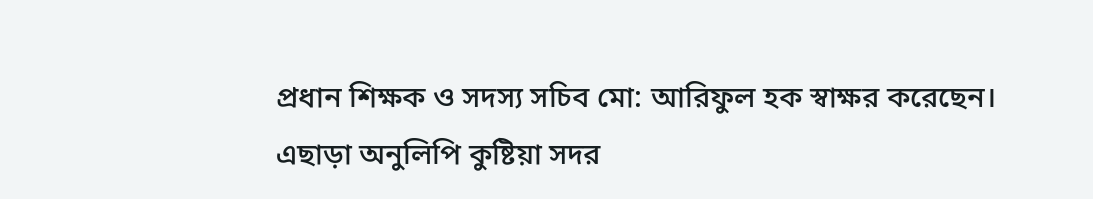প্রধান শিক্ষক ও সদস্য সচিব মো: আরিফুল হক স্বাক্ষর করেছেন।
এছাড়া অনুলিপি কুষ্টিয়া সদর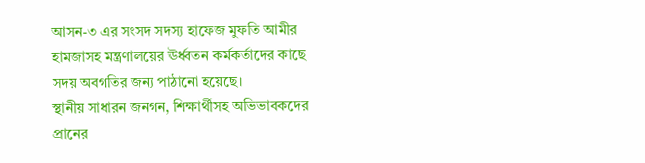আসন-৩ এর সংসদ সদস্য হাফেজ মুফতি আমীর হামজাসহ মন্ত্রণালয়ের ঊর্ধ্বতন কর্মকর্তাদের কাছে সদয় অবগতির জন্য পাঠানো হয়েছে।
স্থানীয় সাধারন জনগন, শিক্ষার্থীসহ অভিভাবকদের প্রানের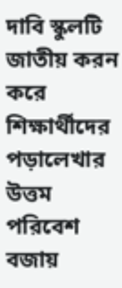দাবি স্কুলটি জাতীয় করন করে শিক্ষার্থীদের পড়ালেখার উত্তম পরিবেশ বজায়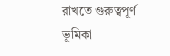রাখতে গুরুত্বপূর্ণ ভূমিকা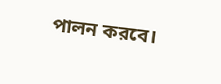পালন করবে।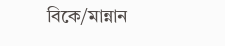বিকে/মান্নান